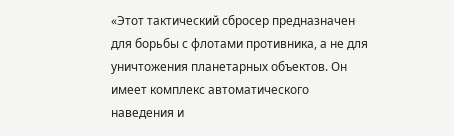«Этот тактический сбросер предназначен для борьбы с флотами противника, а не для уничтожения планетарных объектов. Он имеет комплекс автоматического наведения и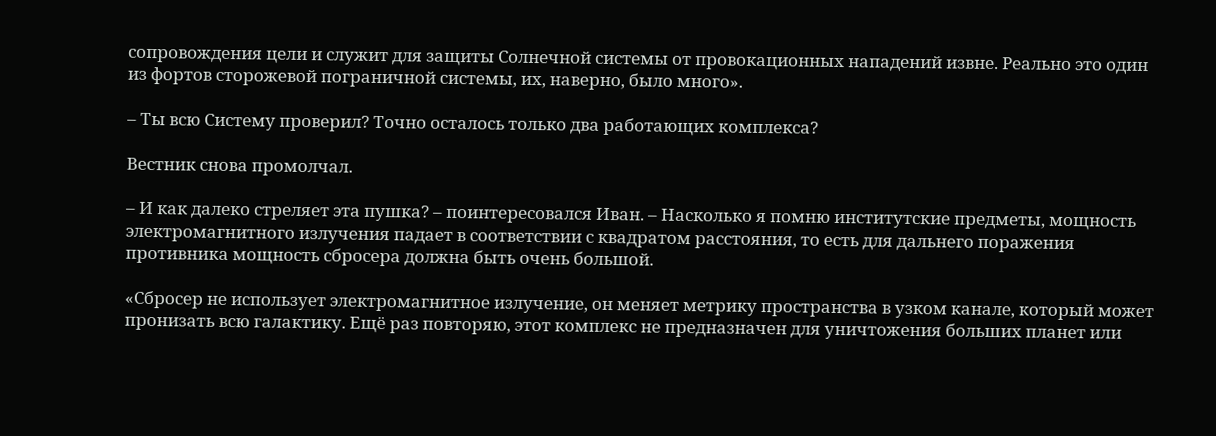сопровождения цели и служит для защиты Солнечной системы от провокационных нападений извне. Реально это один из фортов сторожевой пограничной системы, их, наверно, было много».

– Ты всю Систему проверил? Точно осталось только два работающих комплекса?

Вестник снова промолчал.

– И как далеко стреляет эта пушка? – поинтересовался Иван. – Насколько я помню институтские предметы, мощность электромагнитного излучения падает в соответствии с квадратом расстояния, то есть для дальнего поражения противника мощность сбросера должна быть очень большой.

«Сбросер не использует электромагнитное излучение, он меняет метрику пространства в узком канале, который может пронизать всю галактику. Ещё раз повторяю, этот комплекс не предназначен для уничтожения больших планет или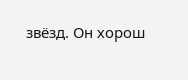звёзд. Он хорош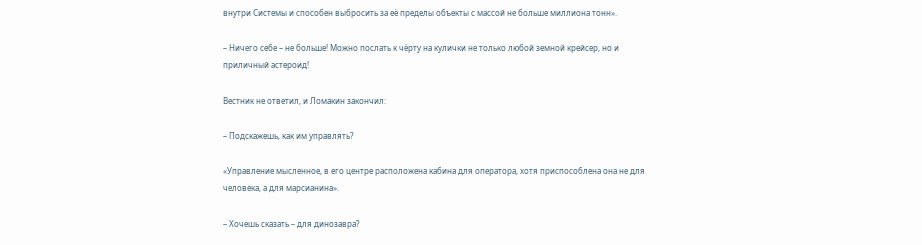внутри Системы и способен выбросить за её пределы объекты с массой не больше миллиона тонн».

– Ничего себе – не больше! Можно послать к чёрту на кулички не только любой земной крейсер, но и приличный астероид!

Вестник не ответил, и Ломакин закончил:

– Подскажешь, как им управлять?

«Управление мысленное, в его центре расположена кабина для оператора, хотя приспособлена она не для человека, а для марсианина».

– Хочешь сказать – для динозавра?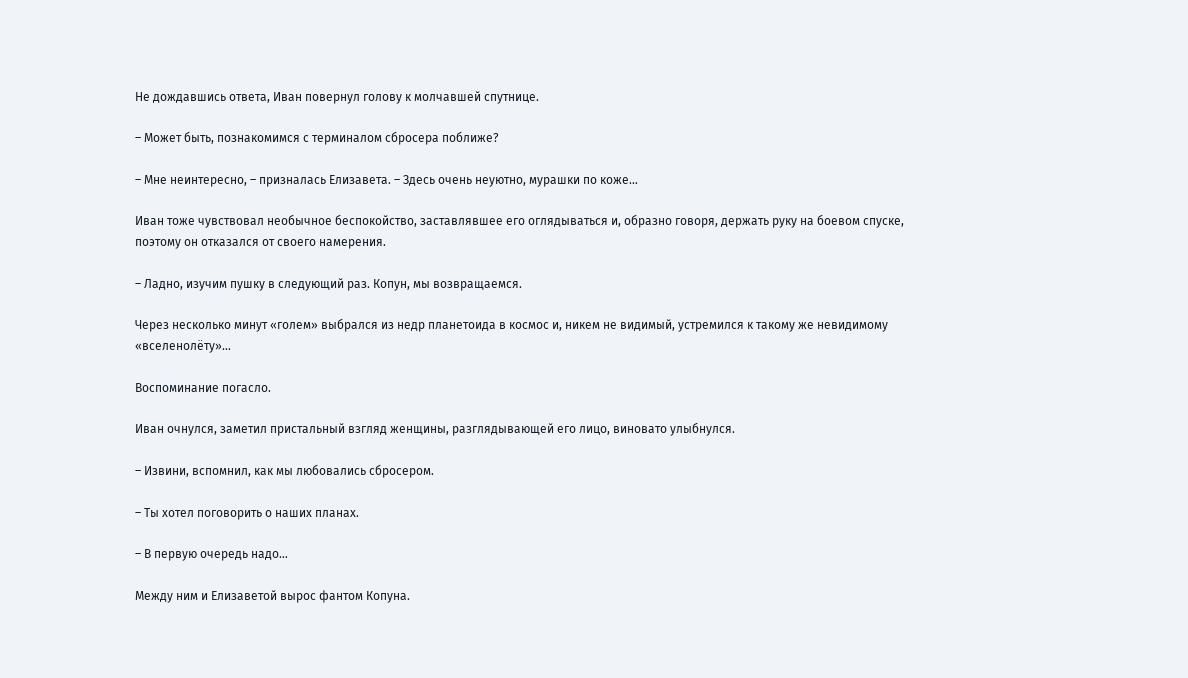Не дождавшись ответа, Иван повернул голову к молчавшей спутнице.

– Может быть, познакомимся с терминалом сбросера поближе?

– Мне неинтересно, – призналась Елизавета. – Здесь очень неуютно, мурашки по коже…

Иван тоже чувствовал необычное беспокойство, заставлявшее его оглядываться и, образно говоря, держать руку на боевом спуске, поэтому он отказался от своего намерения.

– Ладно, изучим пушку в следующий раз. Копун, мы возвращаемся.

Через несколько минут «голем» выбрался из недр планетоида в космос и, никем не видимый, устремился к такому же невидимому «вселенолёту»…

Воспоминание погасло.

Иван очнулся, заметил пристальный взгляд женщины, разглядывающей его лицо, виновато улыбнулся.

– Извини, вспомнил, как мы любовались сбросером.

– Ты хотел поговорить о наших планах.

– В первую очередь надо…

Между ним и Елизаветой вырос фантом Копуна.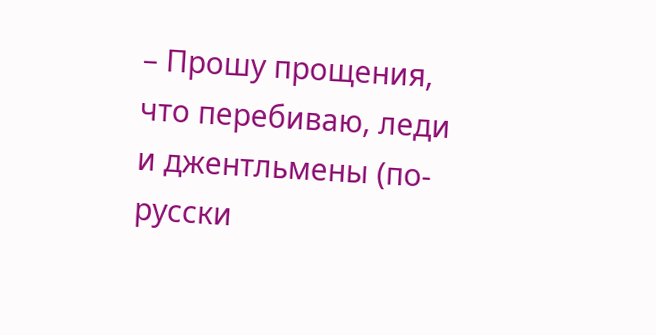– Прошу прощения, что перебиваю, леди и джентльмены (по-русски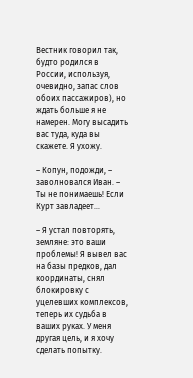Вестник говорил так, будто родился в России, используя, очевидно, запас слов обоих пассажиров), но ждать больше я не намерен. Могу высадить вас туда, куда вы скажете. Я ухожу.

– Копун, подожди, – заволновался Иван. – Ты не понимаешь! Если Курт завладеет…

– Я устал повторять, земляне: это ваши проблемы! Я вывел вас на базы предков, дал координаты, снял блокировку с уцелевших комплексов, теперь их судьба в ваших руках. У меня другая цель, и я хочу сделать попытку.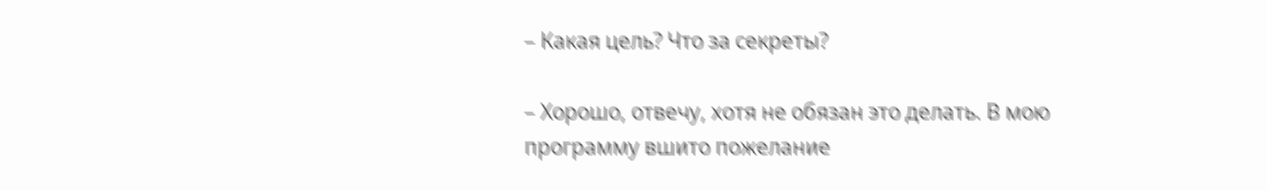– Какая цель? Что за секреты?

– Хорошо, отвечу, хотя не обязан это делать. В мою программу вшито пожелание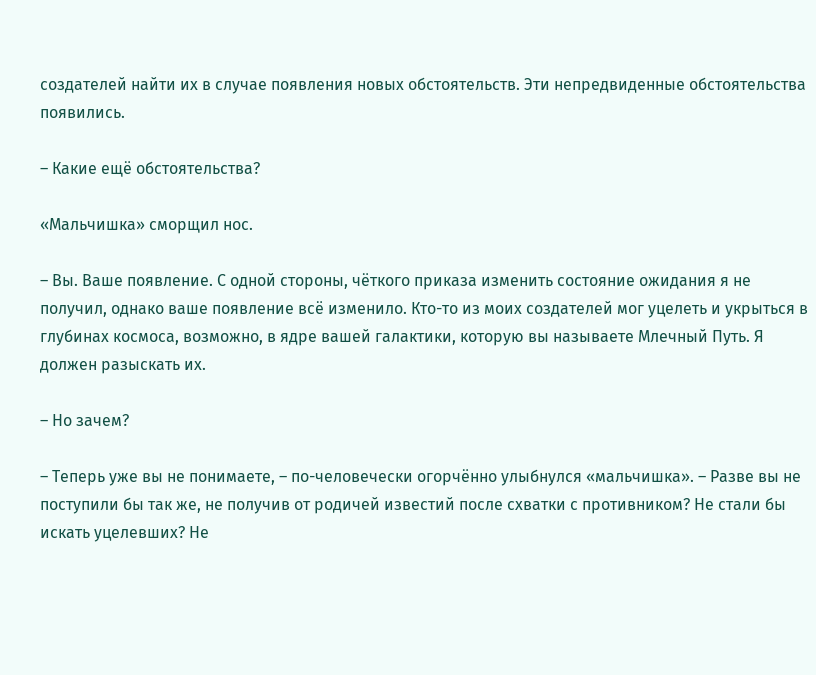создателей найти их в случае появления новых обстоятельств. Эти непредвиденные обстоятельства появились.

– Какие ещё обстоятельства?

«Мальчишка» сморщил нос.

– Вы. Ваше появление. С одной стороны, чёткого приказа изменить состояние ожидания я не получил, однако ваше появление всё изменило. Кто-то из моих создателей мог уцелеть и укрыться в глубинах космоса, возможно, в ядре вашей галактики, которую вы называете Млечный Путь. Я должен разыскать их.

– Но зачем?

– Теперь уже вы не понимаете, – по-человечески огорчённо улыбнулся «мальчишка». – Разве вы не поступили бы так же, не получив от родичей известий после схватки с противником? Не стали бы искать уцелевших? Не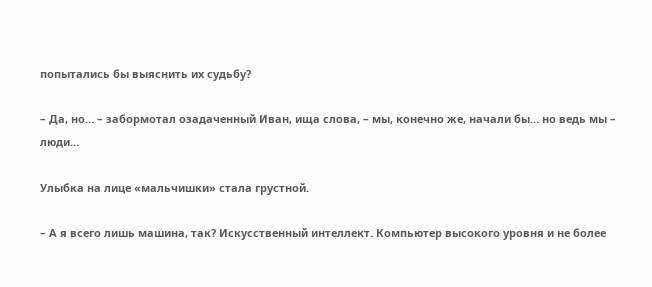попытались бы выяснить их судьбу?

– Да, но… – забормотал озадаченный Иван, ища слова, – мы, конечно же, начали бы… но ведь мы – люди…

Улыбка на лице «мальчишки» стала грустной.

– А я всего лишь машина, так? Искусственный интеллект. Компьютер высокого уровня и не более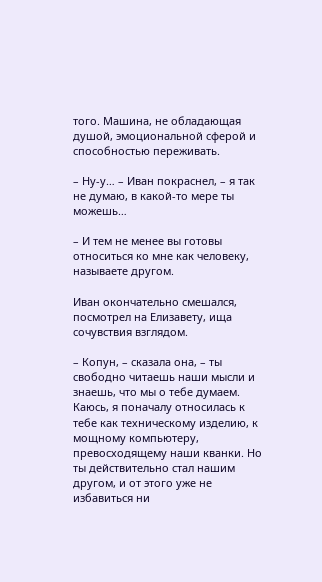того. Машина, не обладающая душой, эмоциональной сферой и способностью переживать.

– Ну-у… – Иван покраснел, – я так не думаю, в какой-то мере ты можешь…

– И тем не менее вы готовы относиться ко мне как человеку, называете другом.

Иван окончательно смешался, посмотрел на Елизавету, ища сочувствия взглядом.

– Копун, – сказала она, – ты свободно читаешь наши мысли и знаешь, что мы о тебе думаем. Каюсь, я поначалу относилась к тебе как техническому изделию, к мощному компьютеру, превосходящему наши кванки. Но ты действительно стал нашим другом, и от этого уже не избавиться ни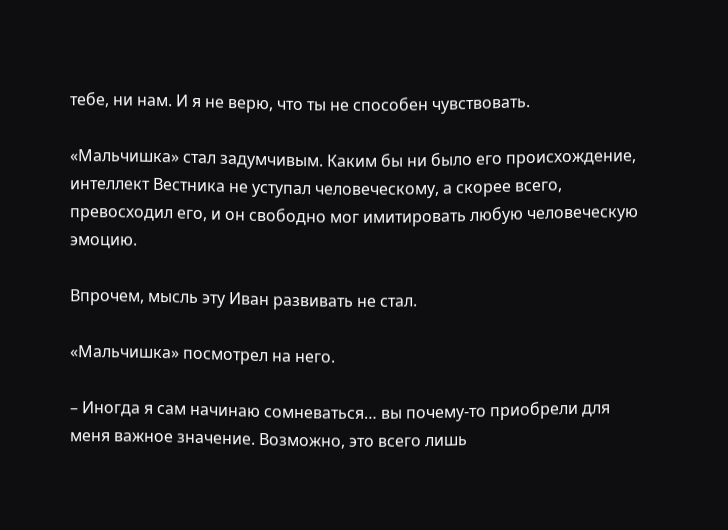тебе, ни нам. И я не верю, что ты не способен чувствовать.

«Мальчишка» стал задумчивым. Каким бы ни было его происхождение, интеллект Вестника не уступал человеческому, а скорее всего, превосходил его, и он свободно мог имитировать любую человеческую эмоцию.

Впрочем, мысль эту Иван развивать не стал.

«Мальчишка» посмотрел на него.

– Иногда я сам начинаю сомневаться… вы почему-то приобрели для меня важное значение. Возможно, это всего лишь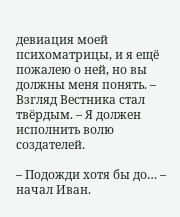девиация моей психоматрицы, и я ещё пожалею о ней, но вы должны меня понять. – Взгляд Вестника стал твёрдым. – Я должен исполнить волю создателей.

– Подожди хотя бы до… – начал Иван.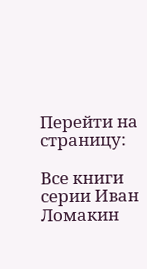Перейти на страницу:

Все книги серии Иван Ломакин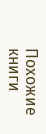Похожие книги